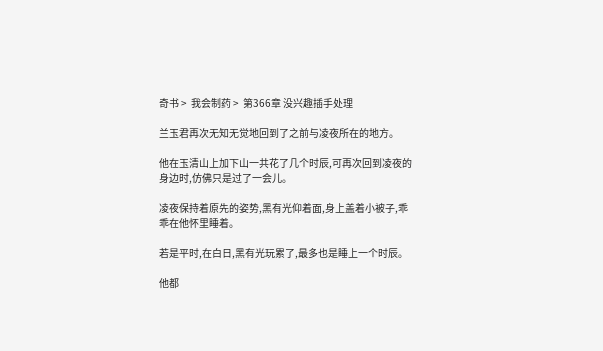奇书 >  我会制药 >  第366章 没兴趣插手处理

兰玉君再次无知无觉地回到了之前与凌夜所在的地方。

他在玉清山上加下山一共花了几个时辰,可再次回到凌夜的身边时,仿佛只是过了一会儿。

凌夜保持着原先的姿势,黑有光仰着面,身上盖着小被子,乖乖在他怀里睡着。

若是平时,在白日,黑有光玩累了,最多也是睡上一个时辰。

他都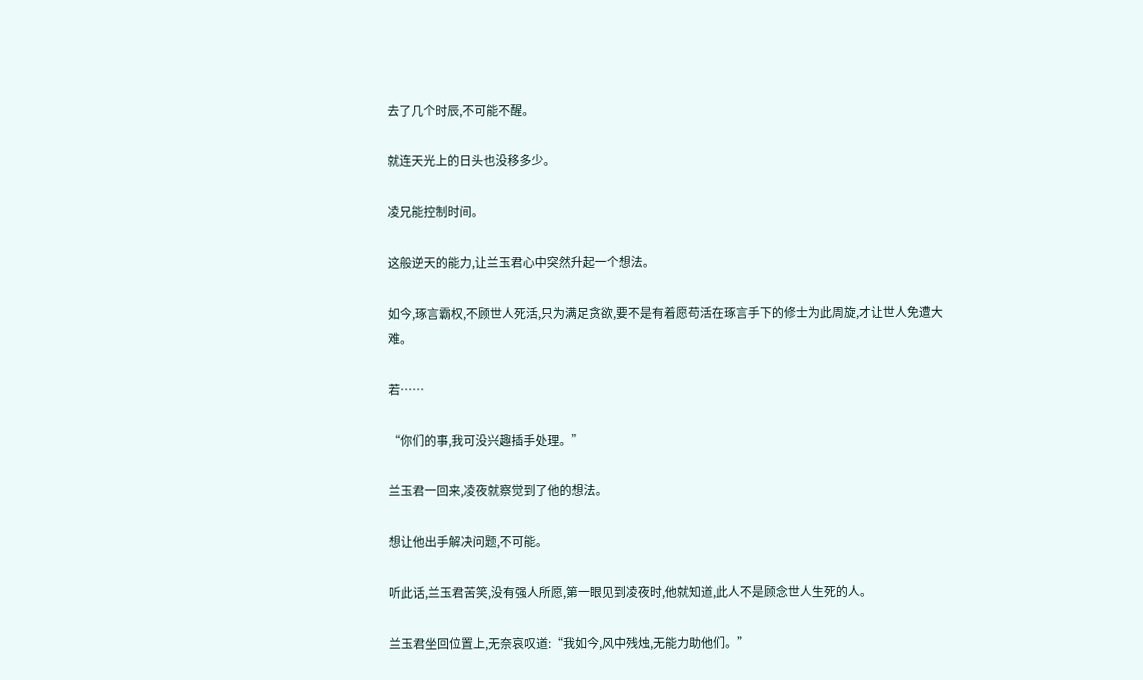去了几个时辰,不可能不醒。

就连天光上的日头也没移多少。

凌兄能控制时间。

这般逆天的能力,让兰玉君心中突然升起一个想法。

如今,琢言霸权,不顾世人死活,只为满足贪欲,要不是有着愿苟活在琢言手下的修士为此周旋,才让世人免遭大难。

若……

“你们的事,我可没兴趣插手处理。”

兰玉君一回来,凌夜就察觉到了他的想法。

想让他出手解决问题,不可能。

听此话,兰玉君苦笑,没有强人所愿,第一眼见到凌夜时,他就知道,此人不是顾念世人生死的人。

兰玉君坐回位置上,无奈哀叹道:“我如今,风中残烛,无能力助他们。”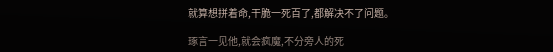就算想拼着命,干脆一死百了,都解决不了问题。

琢言一见他,就会疯魔,不分旁人的死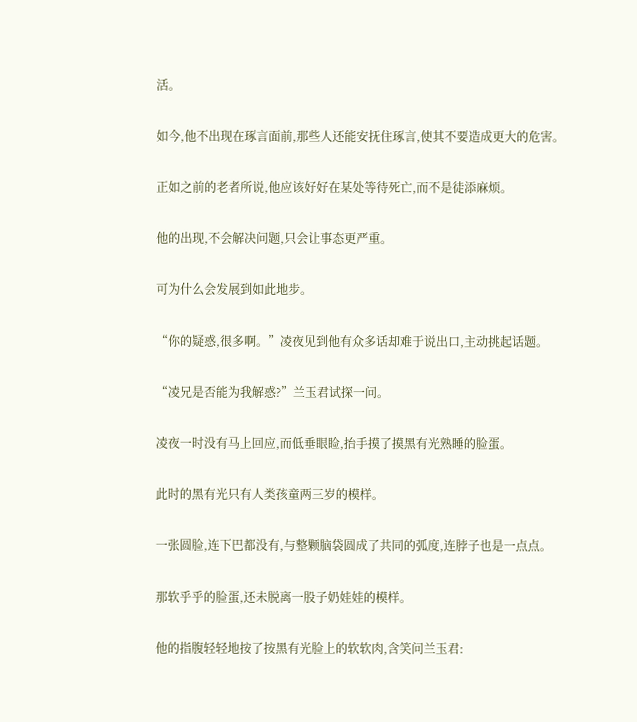活。

如今,他不出现在琢言面前,那些人还能安抚住琢言,使其不要造成更大的危害。

正如之前的老者所说,他应该好好在某处等待死亡,而不是徒添麻烦。

他的出现,不会解决问题,只会让事态更严重。

可为什么会发展到如此地步。

“你的疑惑,很多啊。”凌夜见到他有众多话却难于说出口,主动挑起话题。

“凌兄是否能为我解惑?”兰玉君试探一问。

凌夜一时没有马上回应,而低垂眼睑,抬手摸了摸黑有光熟睡的脸蛋。

此时的黑有光只有人类孩童两三岁的模样。

一张圆脸,连下巴都没有,与整颗脑袋圆成了共同的弧度,连脖子也是一点点。

那软乎乎的脸蛋,还未脱离一股子奶娃娃的模样。

他的指腹轻轻地按了按黑有光脸上的软软肉,含笑问兰玉君: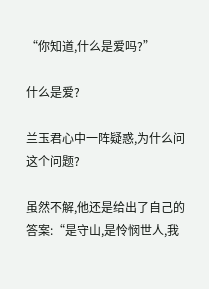“你知道,什么是爱吗?”

什么是爱?

兰玉君心中一阵疑惑,为什么问这个问题?

虽然不解,他还是给出了自己的答案:“是守山,是怜悯世人,我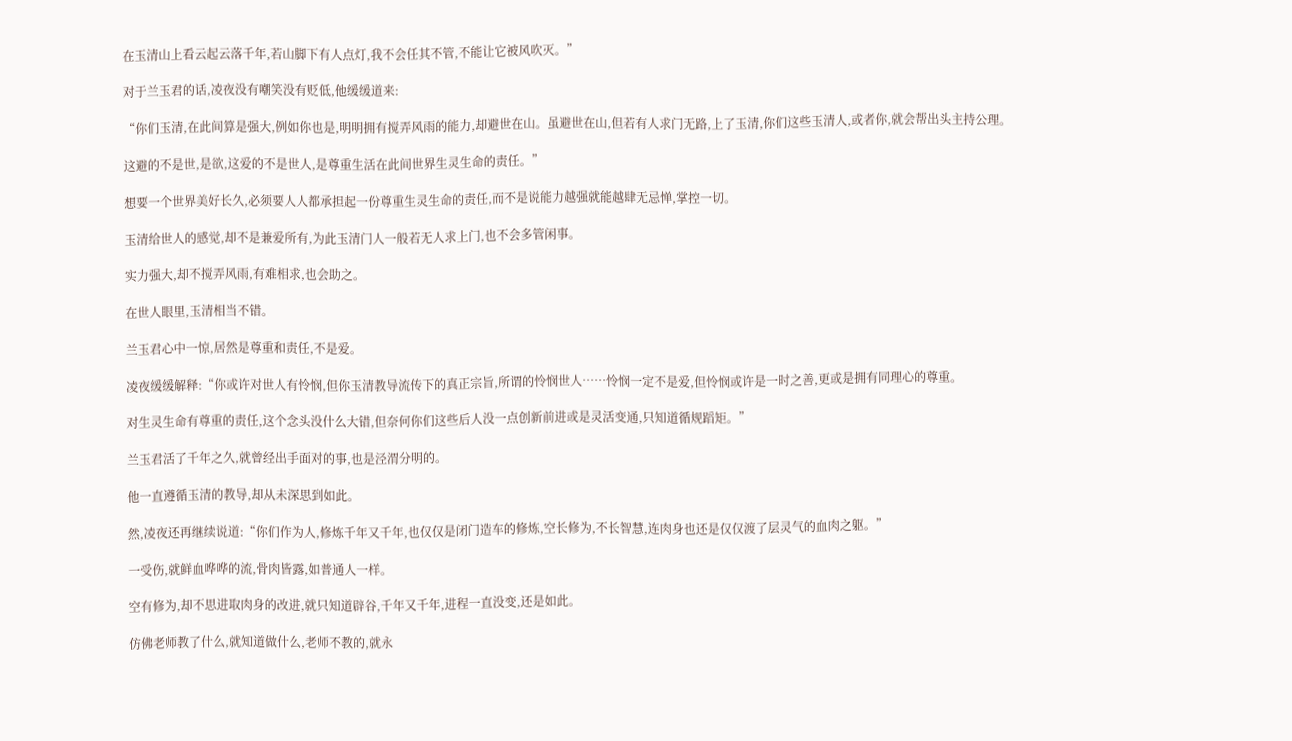在玉清山上看云起云落千年,若山脚下有人点灯,我不会任其不管,不能让它被风吹灭。”

对于兰玉君的话,凌夜没有嘲笑没有贬低,他缓缓道来:

“你们玉清,在此间算是强大,例如你也是,明明拥有搅弄风雨的能力,却避世在山。虽避世在山,但若有人求门无路,上了玉清,你们这些玉清人,或者你,就会帮出头主持公理。

这避的不是世,是欲,这爱的不是世人,是尊重生活在此间世界生灵生命的责任。”

想要一个世界美好长久,必须要人人都承担起一份尊重生灵生命的责任,而不是说能力越强就能越肆无忌惮,掌控一切。

玉清给世人的感觉,却不是兼爱所有,为此玉清门人一般若无人求上门,也不会多管闲事。

实力强大,却不搅弄风雨,有难相求,也会助之。

在世人眼里,玉清相当不错。

兰玉君心中一惊,居然是尊重和责任,不是爱。

凌夜缓缓解释:“你或许对世人有怜悯,但你玉清教导流传下的真正宗旨,所谓的怜悯世人……怜悯一定不是爱,但怜悯或许是一时之善,更或是拥有同理心的尊重。

对生灵生命有尊重的责任,这个念头没什么大错,但奈何你们这些后人没一点创新前进或是灵活变通,只知道循规蹈矩。”

兰玉君活了千年之久,就曾经出手面对的事,也是泾渭分明的。

他一直遵循玉清的教导,却从未深思到如此。

然,凌夜还再继续说道:“你们作为人,修炼千年又千年,也仅仅是闭门造车的修炼,空长修为,不长智慧,连肉身也还是仅仅渡了层灵气的血肉之躯。”

一受伤,就鲜血哗哗的流,骨肉皆露,如普通人一样。

空有修为,却不思进取肉身的改进,就只知道辟谷,千年又千年,进程一直没变,还是如此。

仿佛老师教了什么,就知道做什么,老师不教的,就永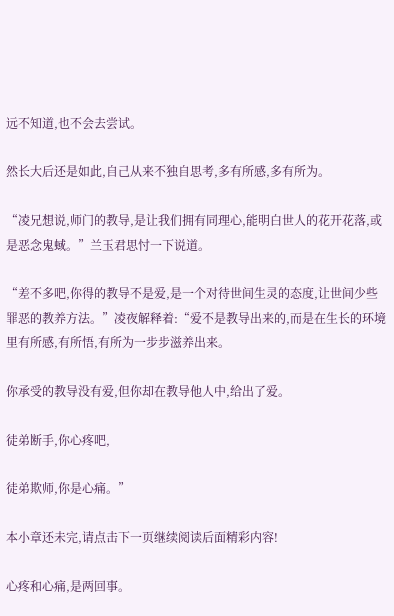远不知道,也不会去尝试。

然长大后还是如此,自己从来不独自思考,多有所感,多有所为。

“凌兄想说,师门的教导,是让我们拥有同理心,能明白世人的花开花落,或是恶念鬼蜮。”兰玉君思忖一下说道。

“差不多吧,你得的教导不是爱,是一个对待世间生灵的态度,让世间少些罪恶的教养方法。”凌夜解释着:“爱不是教导出来的,而是在生长的环境里有所感,有所悟,有所为一步步滋养出来。

你承受的教导没有爱,但你却在教导他人中,给出了爱。

徒弟断手,你心疼吧,

徒弟欺师,你是心痛。”

本小章还未完,请点击下一页继续阅读后面精彩内容!

心疼和心痛,是两回事。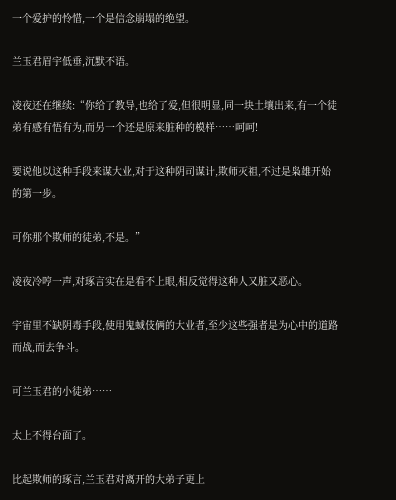一个爱护的怜惜,一个是信念崩塌的绝望。

兰玉君眉宇低垂,沉默不语。

凌夜还在继续:“你给了教导,也给了爱,但很明显,同一块土壤出来,有一个徒弟有感有悟有为,而另一个还是原来脏种的模样……呵呵!

要说他以这种手段来谋大业,对于这种阴司谋计,欺师灭祖,不过是枭雄开始的第一步。

可你那个欺师的徒弟,不是。”

凌夜冷哼一声,对琢言实在是看不上眼,相反觉得这种人又脏又恶心。

宇宙里不缺阴毒手段,使用鬼蜮伎俩的大业者,至少这些强者是为心中的道路而战,而去争斗。

可兰玉君的小徒弟……

太上不得台面了。

比起欺师的琢言,兰玉君对离开的大弟子更上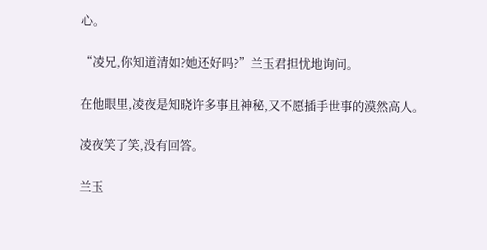心。

“凌兄,你知道清如?她还好吗?”兰玉君担忧地询问。

在他眼里,凌夜是知晓许多事且神秘,又不愿插手世事的漠然高人。

凌夜笑了笑,没有回答。

兰玉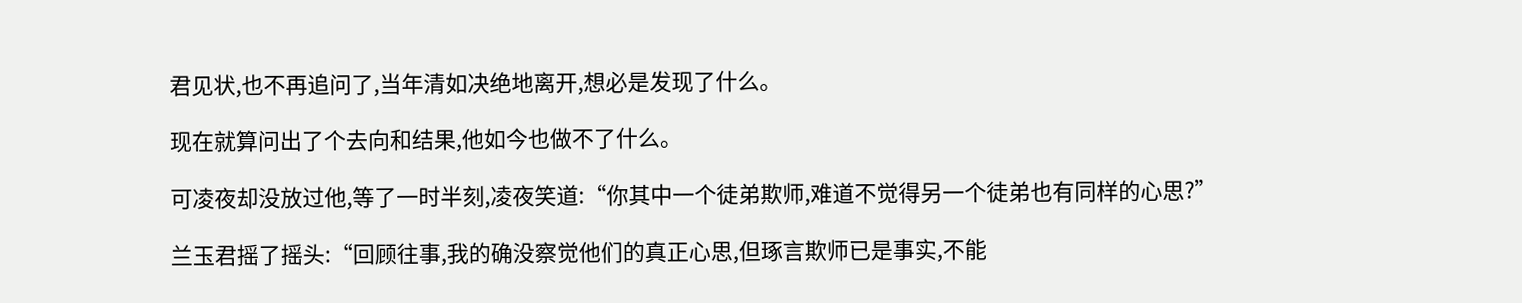君见状,也不再追问了,当年清如决绝地离开,想必是发现了什么。

现在就算问出了个去向和结果,他如今也做不了什么。

可凌夜却没放过他,等了一时半刻,凌夜笑道:“你其中一个徒弟欺师,难道不觉得另一个徒弟也有同样的心思?”

兰玉君摇了摇头:“回顾往事,我的确没察觉他们的真正心思,但琢言欺师已是事实,不能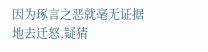因为琢言之恶就毫无证据地去迁怒,疑猜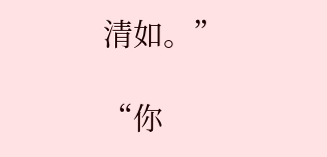清如。”

“你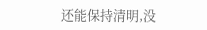还能保持清明,没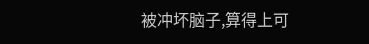被冲坏脑子,算得上可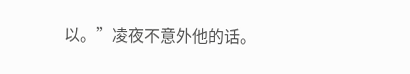以。”凌夜不意外他的话。